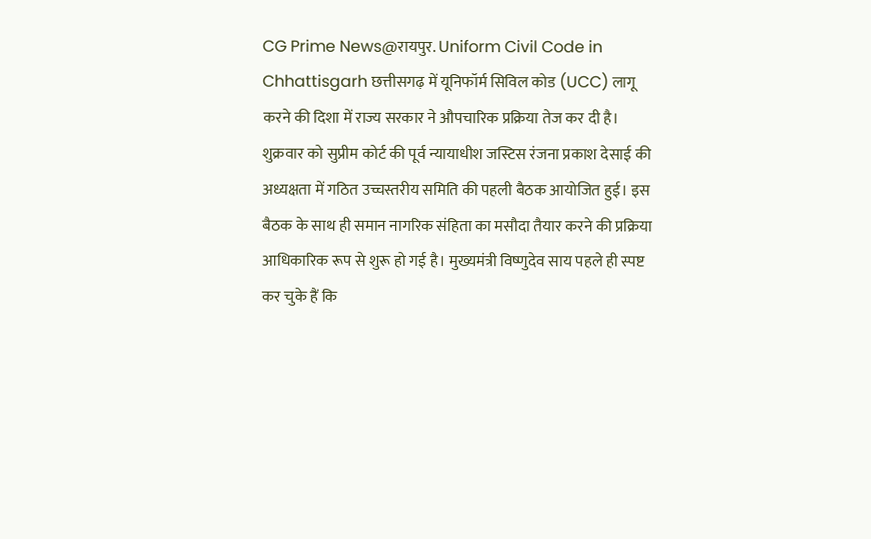CG Prime News@रायपुर. Uniform Civil Code in Chhattisgarh छत्तीसगढ़ में यूनिफॉर्म सिविल कोड (UCC) लागू करने की दिशा में राज्य सरकार ने औपचारिक प्रक्रिया तेज कर दी है। शुक्रवार को सुप्रीम कोर्ट की पूर्व न्यायाधीश जस्टिस रंजना प्रकाश देसाई की अध्यक्षता में गठित उच्चस्तरीय समिति की पहली बैठक आयोजित हुई। इस बैठक के साथ ही समान नागरिक संहिता का मसौदा तैयार करने की प्रक्रिया आधिकारिक रूप से शुरू हो गई है। मुख्यमंत्री विष्णुदेव साय पहले ही स्पष्ट कर चुके हैं कि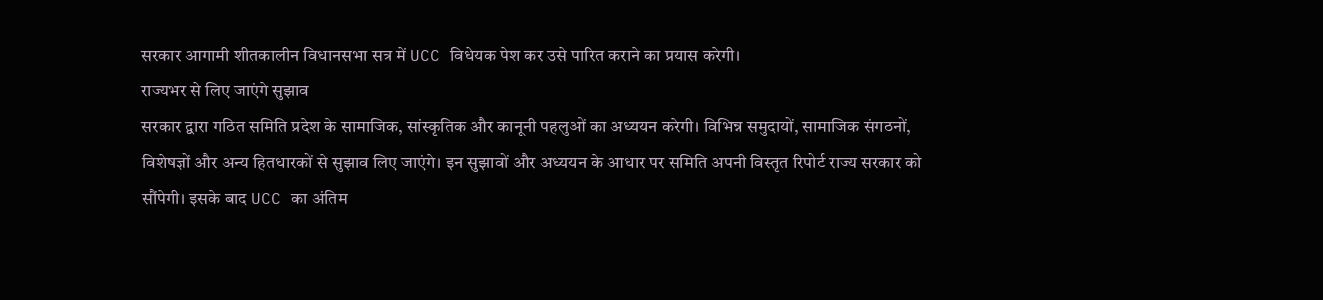सरकार आगामी शीतकालीन विधानसभा सत्र में UCC विधेयक पेश कर उसे पारित कराने का प्रयास करेगी।
राज्यभर से लिए जाएंगे सुझाव
सरकार द्वारा गठित समिति प्रदेश के सामाजिक, सांस्कृतिक और कानूनी पहलुओं का अध्ययन करेगी। विभिन्न समुदायों, सामाजिक संगठनों, विशेषज्ञों और अन्य हितधारकों से सुझाव लिए जाएंगे। इन सुझावों और अध्ययन के आधार पर समिति अपनी विस्तृत रिपोर्ट राज्य सरकार को सौंपेगी। इसके बाद UCC का अंतिम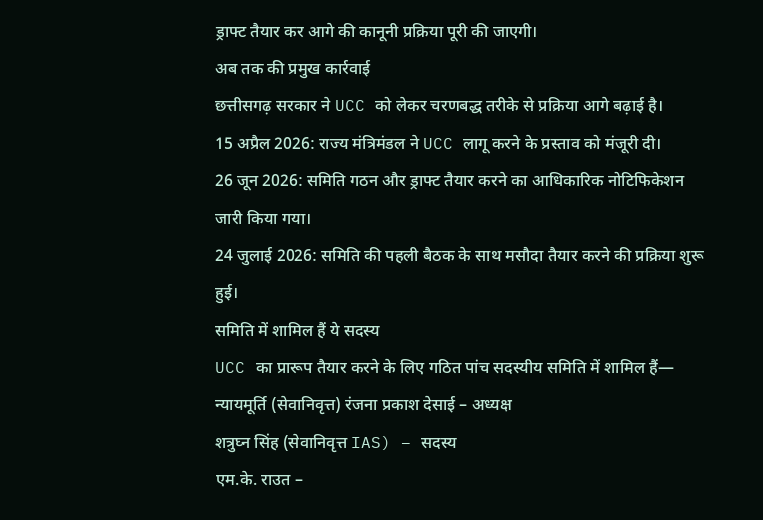ड्राफ्ट तैयार कर आगे की कानूनी प्रक्रिया पूरी की जाएगी।
अब तक की प्रमुख कार्रवाई
छत्तीसगढ़ सरकार ने UCC को लेकर चरणबद्ध तरीके से प्रक्रिया आगे बढ़ाई है।
15 अप्रैल 2026: राज्य मंत्रिमंडल ने UCC लागू करने के प्रस्ताव को मंजूरी दी।
26 जून 2026: समिति गठन और ड्राफ्ट तैयार करने का आधिकारिक नोटिफिकेशन जारी किया गया।
24 जुलाई 2026: समिति की पहली बैठक के साथ मसौदा तैयार करने की प्रक्रिया शुरू हुई।
समिति में शामिल हैं ये सदस्य
UCC का प्रारूप तैयार करने के लिए गठित पांच सदस्यीय समिति में शामिल हैं—
न्यायमूर्ति (सेवानिवृत्त) रंजना प्रकाश देसाई – अध्यक्ष
शत्रुघ्न सिंह (सेवानिवृत्त IAS) – सदस्य
एम.के. राउत –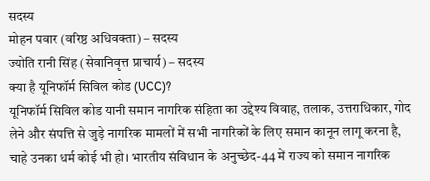सदस्य
मोहन पवार (वरिष्ठ अधिवक्ता) – सदस्य
ज्योति रानी सिंह (सेवानिवृत्त प्राचार्य) – सदस्य
क्या है यूनिफॉर्म सिविल कोड (UCC)?
यूनिफॉर्म सिविल कोड यानी समान नागरिक संहिता का उद्देश्य विवाह, तलाक, उत्तराधिकार, गोद लेने और संपत्ति से जुड़े नागरिक मामलों में सभी नागरिकों के लिए समान कानून लागू करना है, चाहे उनका धर्म कोई भी हो। भारतीय संविधान के अनुच्छेद-44 में राज्य को समान नागरिक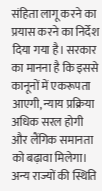संहिता लागू करने का प्रयास करने का निर्देश दिया गया है। सरकार का मानना है कि इससे कानूनों में एकरूपता आएगी, न्याय प्रक्रिया अधिक सरल होगी और लैंगिक समानता को बढ़ावा मिलेगा।
अन्य राज्यों की स्थिति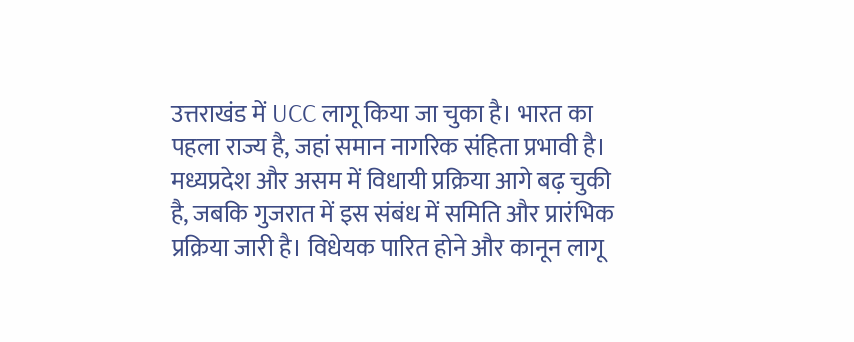उत्तराखंड में UCC लागू किया जा चुका है। भारत का पहला राज्य है, जहां समान नागरिक संहिता प्रभावी है। मध्यप्रदेश और असम में विधायी प्रक्रिया आगे बढ़ चुकी है, जबकि गुजरात में इस संबंध में समिति और प्रारंभिक प्रक्रिया जारी है। विधेयक पारित होने और कानून लागू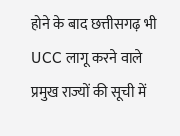होने के बाद छत्तीसगढ़ भी UCC लागू करने वाले प्रमुख राज्यों की सूची में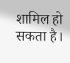शामिल हो सकता है।